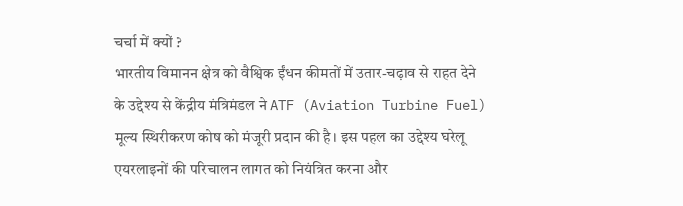चर्चा में क्यों ?
भारतीय विमानन क्षेत्र को वैश्विक ईंधन कीमतों में उतार-चढ़ाव से राहत देने के उद्देश्य से केंद्रीय मंत्रिमंडल ने ATF (Aviation Turbine Fuel) मूल्य स्थिरीकरण कोष को मंजूरी प्रदान की है। इस पहल का उद्देश्य घरेलू एयरलाइनों की परिचालन लागत को नियंत्रित करना और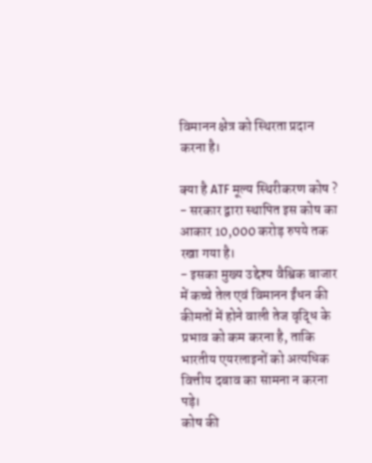विमानन क्षेत्र को स्थिरता प्रदान करना है।

क्या है ATF मूल्य स्थिरीकरण कोष ?
- सरकार द्वारा स्थापित इस कोष का आकार 10,000 करोड़ रुपये तक रखा गया है।
- इसका मुख्य उद्देश्य वैश्विक बाजार में कच्चे तेल एवं विमानन ईंधन की कीमतों में होने वाली तेज वृद्धि के प्रभाव को कम करना है, ताकि भारतीय एयरलाइनों को अत्यधिक वित्तीय दबाव का सामना न करना पड़े।
कोष की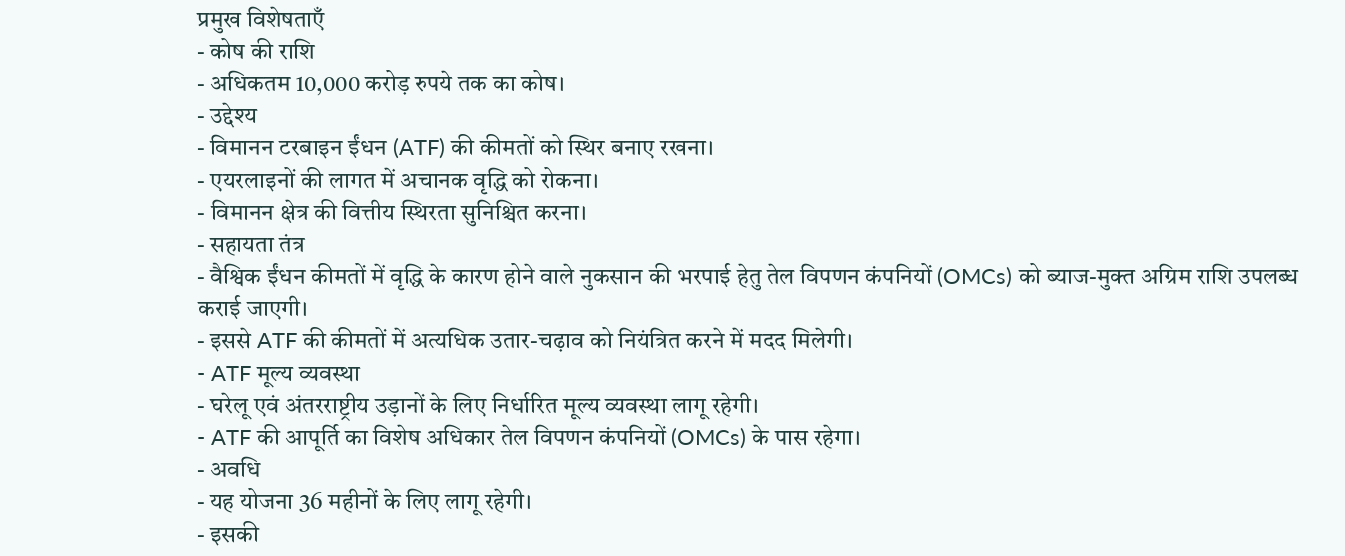प्रमुख विशेषताएँ
- कोष की राशि
- अधिकतम 10,000 करोड़ रुपये तक का कोष।
- उद्देश्य
- विमानन टरबाइन ईंधन (ATF) की कीमतों को स्थिर बनाए रखना।
- एयरलाइनों की लागत में अचानक वृद्धि को रोकना।
- विमानन क्षेत्र की वित्तीय स्थिरता सुनिश्चित करना।
- सहायता तंत्र
- वैश्विक ईंधन कीमतों में वृद्धि के कारण होने वाले नुकसान की भरपाई हेतु तेल विपणन कंपनियों (OMCs) को ब्याज-मुक्त अग्रिम राशि उपलब्ध कराई जाएगी।
- इससे ATF की कीमतों में अत्यधिक उतार-चढ़ाव को नियंत्रित करने में मदद मिलेगी।
- ATF मूल्य व्यवस्था
- घरेलू एवं अंतरराष्ट्रीय उड़ानों के लिए निर्धारित मूल्य व्यवस्था लागू रहेगी।
- ATF की आपूर्ति का विशेष अधिकार तेल विपणन कंपनियों (OMCs) के पास रहेगा।
- अवधि
- यह योजना 36 महीनों के लिए लागू रहेगी।
- इसकी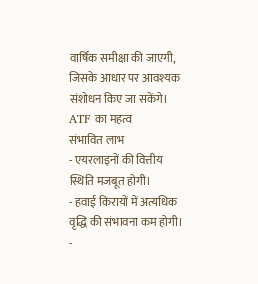वार्षिक समीक्षा की जाएगी, जिसके आधार पर आवश्यक संशोधन किए जा सकेंगे।
ATF का महत्व
संभावित लाभ
- एयरलाइनों की वित्तीय स्थिति मजबूत होगी।
- हवाई किरायों में अत्यधिक वृद्धि की संभावना कम होगी।
-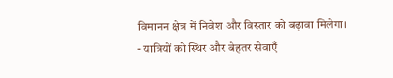विमानन क्षेत्र में निवेश और विस्तार को बढ़ावा मिलेगा।
- यात्रियों को स्थिर और बेहतर सेवाएँ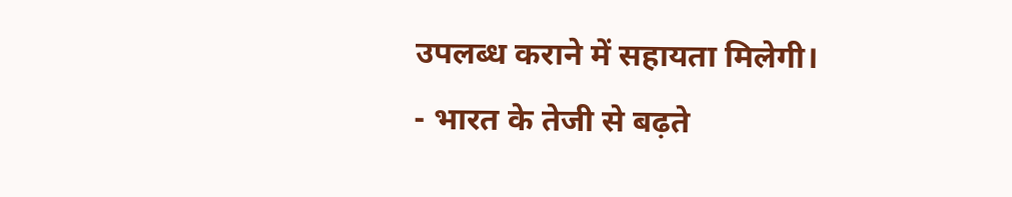उपलब्ध कराने में सहायता मिलेगी।
- भारत के तेजी से बढ़ते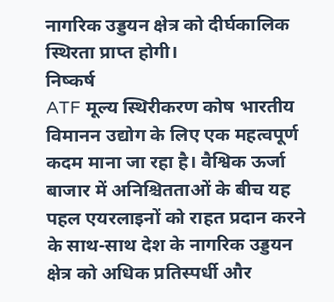नागरिक उड्डयन क्षेत्र को दीर्घकालिक स्थिरता प्राप्त होगी।
निष्कर्ष
ATF मूल्य स्थिरीकरण कोष भारतीय विमानन उद्योग के लिए एक महत्वपूर्ण कदम माना जा रहा है। वैश्विक ऊर्जा बाजार में अनिश्चितताओं के बीच यह पहल एयरलाइनों को राहत प्रदान करने के साथ-साथ देश के नागरिक उड्डयन क्षेत्र को अधिक प्रतिस्पर्धी और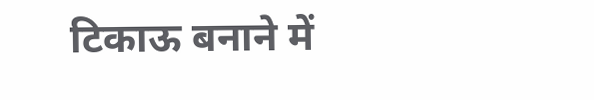टिकाऊ बनाने में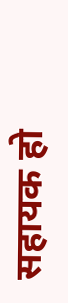सहायक हो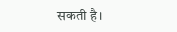सकती है।